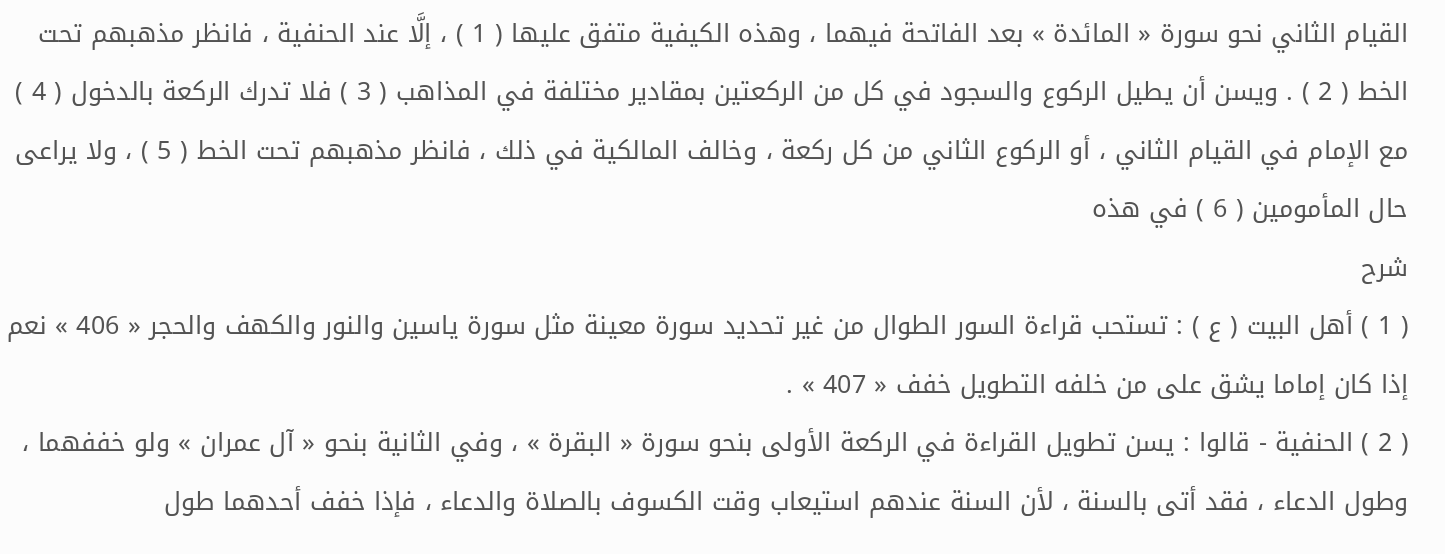القيام الثاني نحو سورة « المائدة » بعد الفاتحة فيهما ، وهذه الكيفية متفق عليها ( 1 ) ، إلَّا عند الحنفية ، فانظر مذهبهم تحت الخط ( 2 ) . ويسن أن يطيل الركوع والسجود في كل من الركعتين بمقادير مختلفة في المذاهب ( 3 ) فلا تدرك الركعة بالدخول ( 4 ) مع الإمام في القيام الثاني ، أو الركوع الثاني من كل ركعة ، وخالف المالكية في ذلك ، فانظر مذهبهم تحت الخط ( 5 ) ، ولا يراعى حال المأمومين ( 6 ) في هذه
شرح
( 1 ) أهل البيت ( ع ) : تستحب قراءة السور الطوال من غير تحديد سورة معينة مثل سورة ياسين والنور والكهف والحجر « 406 » نعم إذا كان إماما يشق على من خلفه التطويل خفف « 407 » .
( 2 ) الحنفية - قالوا : يسن تطويل القراءة في الركعة الأولى بنحو سورة « البقرة » ، وفي الثانية بنحو « آل عمران » ولو خففهما ، وطول الدعاء ، فقد أتى بالسنة ، لأن السنة عندهم استيعاب وقت الكسوف بالصلاة والدعاء ، فإذا خفف أحدهما طول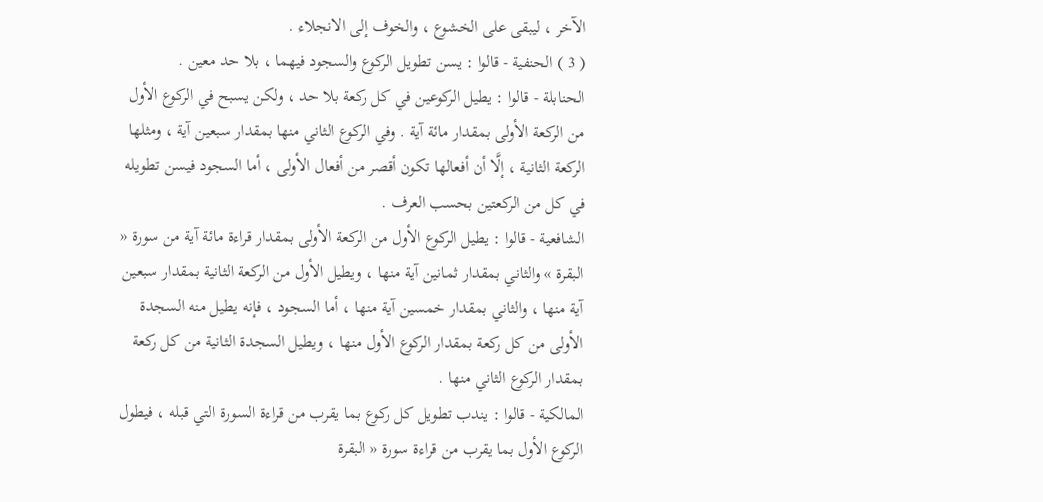الآخر ، ليبقى على الخشوع ، والخوف إلى الانجلاء .
( 3 ) الحنفية - قالوا : يسن تطويل الركوع والسجود فيهما ، بلا حد معين .
الحنابلة - قالوا : يطيل الركوعين في كل ركعة بلا حد ، ولكن يسبح في الركوع الأول من الركعة الأولى بمقدار مائة آية . وفي الركوع الثاني منها بمقدار سبعين آية ، ومثلها الركعة الثانية ، إلَّا أن أفعالها تكون أقصر من أفعال الأولى ، أما السجود فيسن تطويله في كل من الركعتين بحسب العرف .
الشافعية - قالوا : يطيل الركوع الأول من الركعة الأولى بمقدار قراءة مائة آية من سورة « البقرة » والثاني بمقدار ثمانين آية منها ، ويطيل الأول من الركعة الثانية بمقدار سبعين آية منها ، والثاني بمقدار خمسين آية منها ، أما السجود ، فإنه يطيل منه السجدة الأولى من كل ركعة بمقدار الركوع الأول منها ، ويطيل السجدة الثانية من كل ركعة بمقدار الركوع الثاني منها .
المالكية - قالوا : يندب تطويل كل ركوع بما يقرب من قراءة السورة التي قبله ، فيطول الركوع الأول بما يقرب من قراءة سورة « البقرة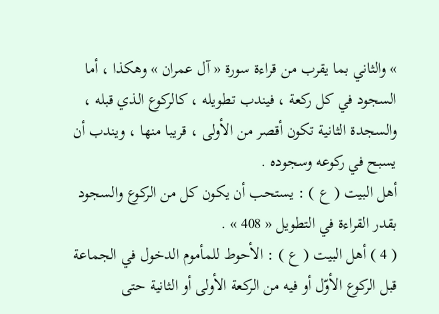» والثاني بما يقرب من قراءة سورة « آل عمران » وهكذا ، أما السجود في كل ركعة ، فيندب تطويله ، كالركوع الذي قبله ، والسجدة الثانية تكون أقصر من الأولى ، قريبا منها ، ويندب أن يسبح في ركوعه وسجوده .
أهل البيت ( ع ) : يستحب أن يكون كل من الركوع والسجود بقدر القراءة في التطويل « 408 » .
( 4 ) أهل البيت ( ع ) : الأحوط للمأموم الدخول في الجماعة قبل الركوع الأوّل أو فيه من الركعة الأولى أو الثانية حتى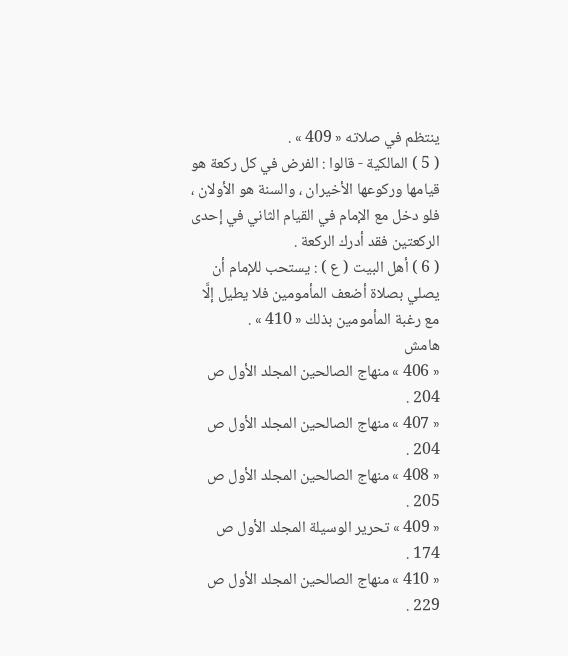ينتظم في صلاته « 409 » .
( 5 ) المالكية - قالوا : الفرض في كل ركعة هو قيامها وركوعها الأخيران ، والسنة هو الأولان ، فلو دخل مع الإمام في القيام الثاني في إحدى الركعتين فقد أدرك الركعة .
( 6 ) أهل البيت ( ع ) : يستحب للإمام أن يصلي بصلاة أضعف المأمومين فلا يطيل إلَّا مع رغبة المأمومين بذلك « 410 » .
هامش
« 406 » منهاج الصالحين المجلد الأول ص 204 .
« 407 » منهاج الصالحين المجلد الأول ص 204 .
« 408 » منهاج الصالحين المجلد الأول ص 205 .
« 409 » تحرير الوسيلة المجلد الأول ص 174 .
« 410 » منهاج الصالحين المجلد الأول ص 229 .